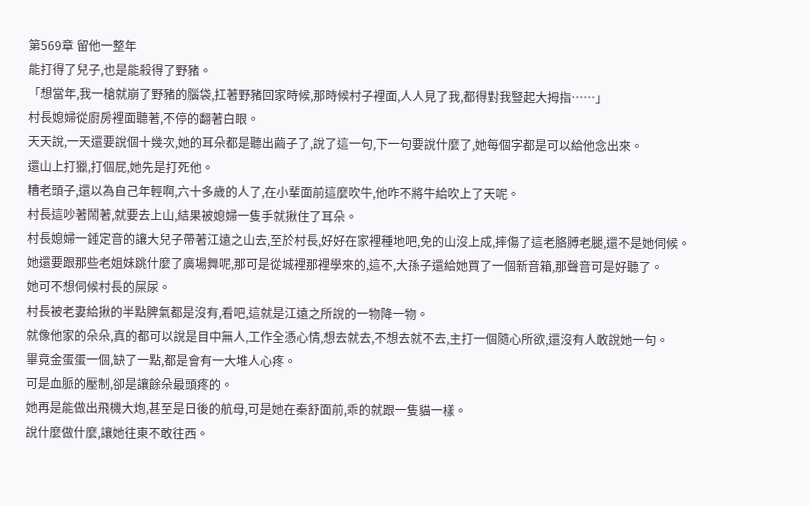第569章 留他一整年
能打得了兒子,也是能殺得了野豬。
「想當年,我一槍就崩了野豬的腦袋,扛著野豬回家時候,那時候村子裡面,人人見了我,都得對我豎起大拇指……」
村長媳婦從廚房裡面聽著,不停的翻著白眼。
天天說,一天還要說個十幾次,她的耳朵都是聽出繭子了,說了這一句,下一句要說什麼了,她每個字都是可以給他念出來。
還山上打獵,打個屁,她先是打死他。
糟老頭子,還以為自己年輕啊,六十多歲的人了,在小輩面前這麼吹牛,他咋不將牛給吹上了天呢。
村長這吵著鬧著,就要去上山,結果被媳婦一隻手就揪住了耳朵。
村長媳婦一錘定音的讓大兒子帶著江遠之山去,至於村長,好好在家裡種地吧,免的山沒上成,摔傷了這老胳膊老腿,還不是她伺候。
她還要跟那些老姐妹跳什麼了廣場舞呢,那可是從城裡那裡學來的,這不,大孫子還給她買了一個新音箱,那聲音可是好聽了。
她可不想伺候村長的屎尿。
村長被老妻給揪的半點脾氣都是沒有,看吧,這就是江遠之所說的一物降一物。
就像他家的朵朵,真的都可以說是目中無人,工作全憑心情,想去就去,不想去就不去,主打一個隨心所欲,還沒有人敢說她一句。
畢竟金蛋蛋一個,缺了一點,都是會有一大堆人心疼。
可是血脈的壓制,卻是讓餘朵最頭疼的。
她再是能做出飛機大炮,甚至是日後的航母,可是她在秦舒面前,乖的就跟一隻貓一樣。
說什麼做什麼,讓她往東不敢往西。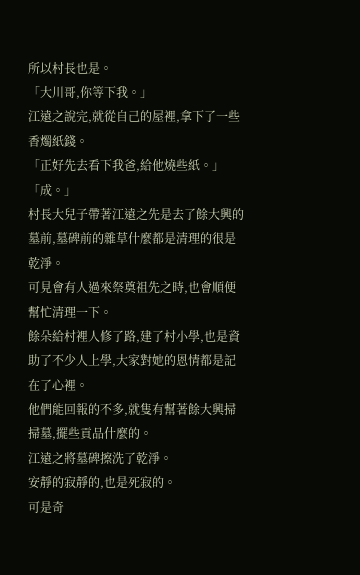所以村長也是。
「大川哥,你等下我。」
江遠之說完,就從自己的屋裡,拿下了一些香燭紙錢。
「正好先去看下我爸,給他燒些紙。」
「成。」
村長大兒子帶著江遠之先是去了餘大興的墓前,墓碑前的雜草什麼都是清理的很是乾淨。
可見會有人過來祭奠祖先之時,也會順便幫忙清理一下。
餘朵給村裡人修了路,建了村小學,也是資助了不少人上學,大家對她的恩情都是記在了心裡。
他們能回報的不多,就隻有幫著餘大興掃掃墓,擺些貢品什麼的。
江遠之將墓碑擦洗了乾淨。
安靜的寂靜的,也是死寂的。
可是奇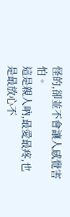怪的,卻並不會讓人感覺害怕。
這是親人吶,最愛最疼,也是最放心不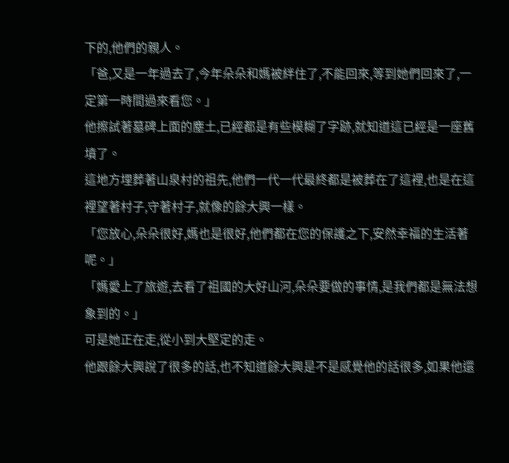下的,他們的親人。
「爸,又是一年過去了,今年朵朵和媽被絆住了,不能回來,等到她們回來了,一定第一時間過來看您。」
他擦試著墓碑上面的塵土,已經都是有些模糊了字跡,就知道這已經是一座舊墳了。
這地方埋葬著山泉村的祖先,他們一代一代最終都是被葬在了這裡,也是在這裡望著村子,守著村子,就像的餘大興一樣。
「您放心,朵朵很好,媽也是很好,他們都在您的保護之下,安然幸福的生活著呢。」
「媽愛上了旅遊,去看了祖國的大好山河,朵朵要做的事情,是我們都是無法想象到的。」
可是她正在走,從小到大堅定的走。
他跟餘大興說了很多的話,也不知道餘大興是不是感覺他的話很多,如果他還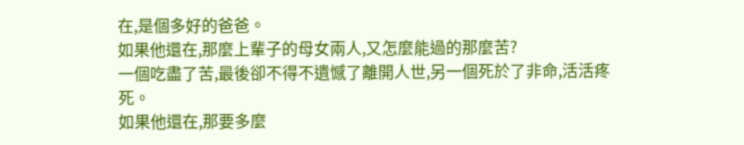在,是個多好的爸爸。
如果他還在,那麼上輩子的母女兩人,又怎麼能過的那麼苦?
一個吃盡了苦,最後卻不得不遺憾了離開人世,另一個死於了非命,活活疼死。
如果他還在,那要多麼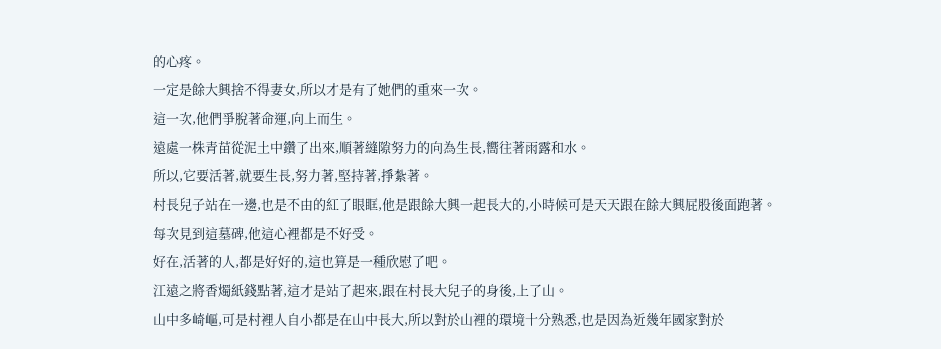的心疼。
一定是餘大興捨不得妻女,所以才是有了她們的重來一次。
這一次,他們爭脫著命運,向上而生。
遠處一株青苗從泥土中鑽了出來,順著縫隙努力的向為生長,嚮往著雨露和水。
所以,它要活著,就要生長,努力著,堅持著,掙紮著。
村長兒子站在一邊,也是不由的紅了眼眶,他是跟餘大興一起長大的,小時候可是天天跟在餘大興屁股後面跑著。
每次見到這墓碑,他這心裡都是不好受。
好在,活著的人,都是好好的,這也算是一種欣慰了吧。
江遠之將香燭紙錢點著,這才是站了起來,跟在村長大兒子的身後,上了山。
山中多崎嶇,可是村裡人自小都是在山中長大,所以對於山裡的環境十分熟悉,也是因為近幾年國家對於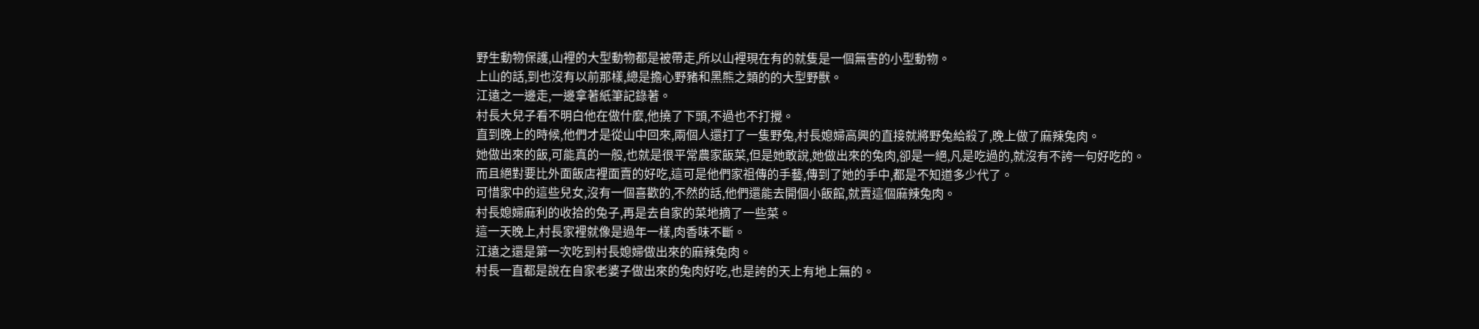野生動物保護,山裡的大型動物都是被帶走,所以山裡現在有的就隻是一個無害的小型動物。
上山的話,到也沒有以前那樣,總是擔心野豬和黑熊之類的的大型野獸。
江遠之一邊走,一邊拿著紙筆記錄著。
村長大兒子看不明白他在做什麼,他撓了下頭,不過也不打攪。
直到晚上的時候,他們才是從山中回來,兩個人還打了一隻野兔,村長媳婦高興的直接就將野兔給殺了,晚上做了麻辣兔肉。
她做出來的飯,可能真的一般,也就是很平常農家飯菜,但是她敢說,她做出來的兔肉,卻是一絕,凡是吃過的,就沒有不誇一句好吃的。
而且絕對要比外面飯店裡面賣的好吃,這可是他們家祖傳的手藝,傳到了她的手中,都是不知道多少代了。
可惜家中的這些兒女,沒有一個喜歡的,不然的話,他們還能去開個小飯館,就賣這個麻辣兔肉。
村長媳婦麻利的收拾的兔子,再是去自家的菜地摘了一些菜。
這一天晚上,村長家裡就像是過年一樣,肉香味不斷。
江遠之還是第一次吃到村長媳婦做出來的麻辣兔肉。
村長一直都是說在自家老婆子做出來的兔肉好吃,也是誇的天上有地上無的。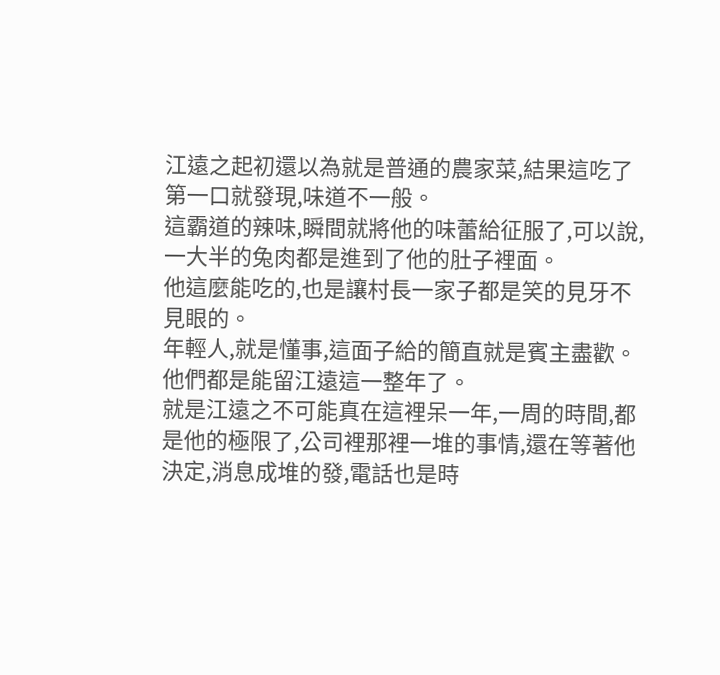江遠之起初還以為就是普通的農家菜,結果這吃了第一口就發現,味道不一般。
這霸道的辣味,瞬間就將他的味蕾給征服了,可以說,一大半的兔肉都是進到了他的肚子裡面。
他這麼能吃的,也是讓村長一家子都是笑的見牙不見眼的。
年輕人,就是懂事,這面子給的簡直就是賓主盡歡。
他們都是能留江遠這一整年了。
就是江遠之不可能真在這裡呆一年,一周的時間,都是他的極限了,公司裡那裡一堆的事情,還在等著他決定,消息成堆的發,電話也是時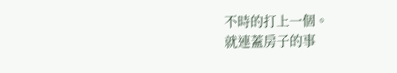不時的打上一個。
就連蓋房子的事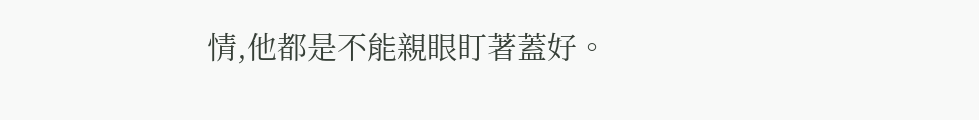情,他都是不能親眼盯著蓋好。